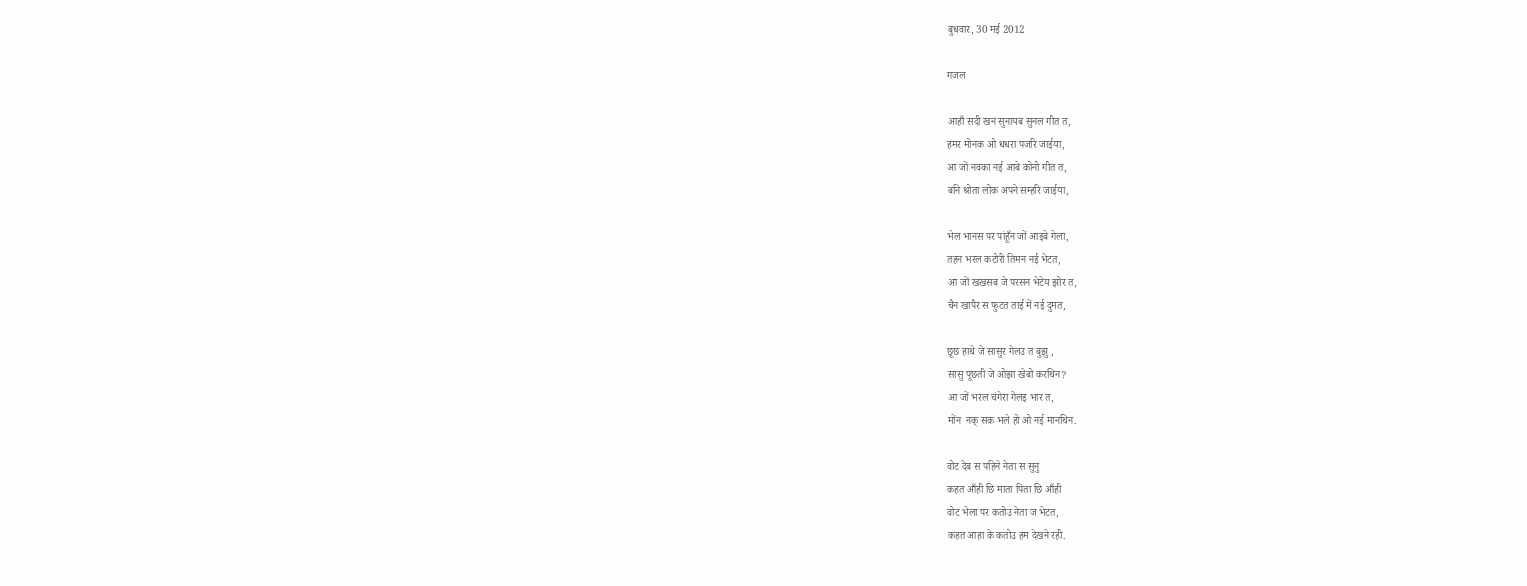बुधवार, 30 मई 2012

गजल

आहाँ सदी खन सुनायब सुनल गीत त,
हमर मोनक ओ धधरा पजरि जाईया,
आ जों नवका नई आबे कोनो गीत त,
बनि श्रोता लोक अपने सम्हरि जाईया,

भेल भानस पर पांहूँन जों आइबे गेला,
तहन भरल कटोरी तिमन नई भेटत,
आ जों खखसब जे परसन भेटेय झोर त,
चैन खापैर स फुटत ताई में नई दुमत,

छूछ हाथे जे सासुर गेलउ त बुझु ,
सासु पूछती जे ओझा खेबो करथिन?
आ जों भरल चंगेरा गेलइ भार त,
मोंन  नक् सक भले हो ओ नई मानथिन.

वोट देब स पहिने नेता स सुनु
कहत आँही छि माता पिता छि आँही
वोट भेला पर कतोउ नेता ज भेटत,
कहत आहा के कतोउ हम देखने रही.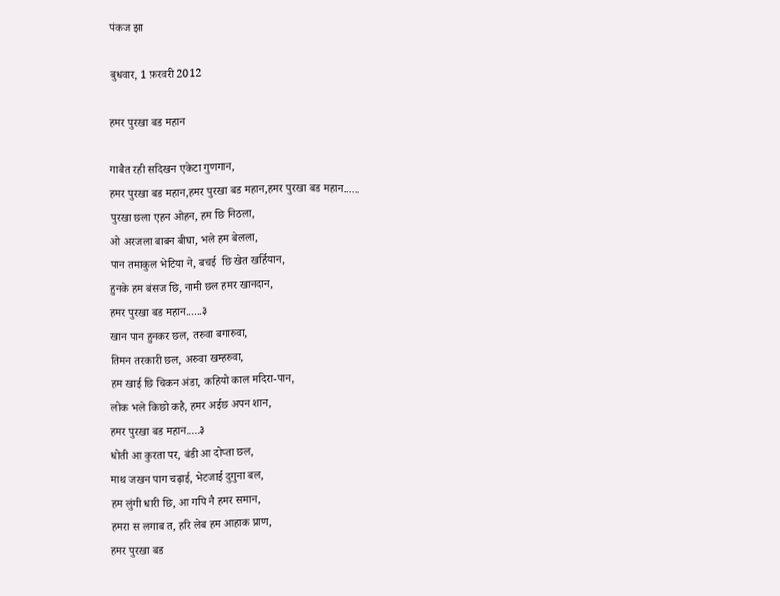पंकज झा

बुधवार, 1 फ़रवरी 2012

हमर पुरखा बड महान

गाबैत रही सदिखन एकेटा गुणगान,
हमर पुरखा बड महान,हमर पुरखा बड महान,हमर पुरखा बड महान......
पुरखा छला एहन ओहन, हम छि निठला,
ओ अरजला बाबन बीघा, भले हम बेलला,
पान तमाकुल भेटिया ने, बचई  छि खेत खर्हियान,
हुनके हम बंसज छि, नामी छल हमर खानदान,
हमर पुरखा बड महान......३
खान पान हुनकर छल, तरुवा बगारुवा,
तिमन तरकारी छल, अरुवा खम्हरुवा,
हम खाई छि चिकन अंडा, कहियो काल मदिरा-पान,
लोक भले किछो कहै, हमर अईछ अपन शान,
हमर पुरखा बड महान.....३
धोती आ कुरता पर, बंडी आ दोप्ता छल,
माथ जखन पाग चढ़ाई, भेटजाई दुगुना बल,
हम लुंगी धारी छि, आ गपि नै हमर समान,
हमरा स लगाब त, हरि लेब हम आहाक प्राण,
हमर पुरखा बड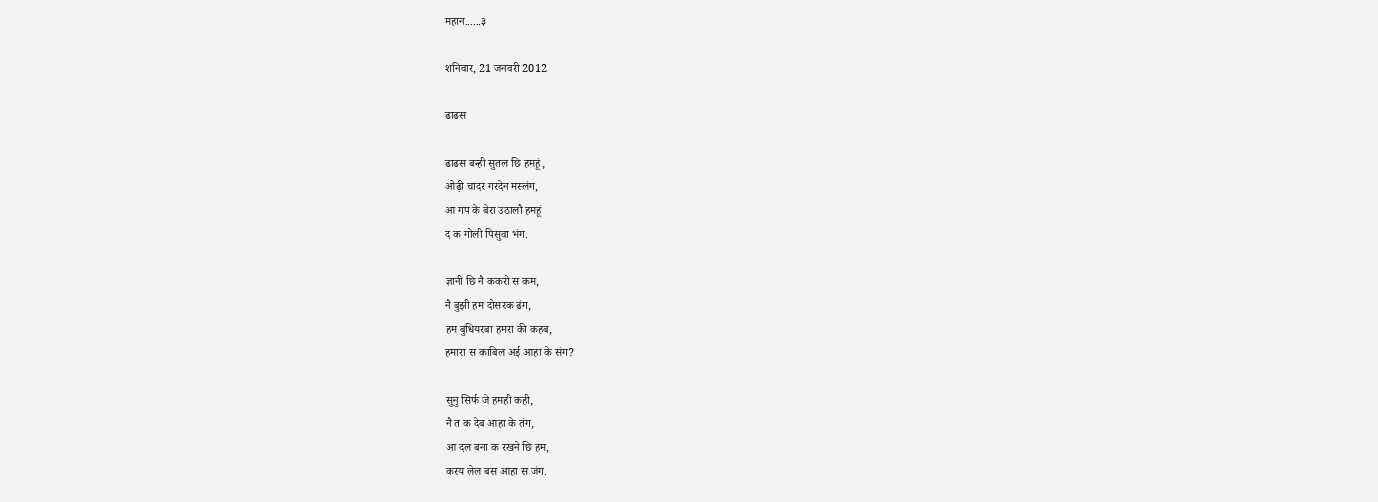महान......३

शनिवार, 21 जनवरी 2012

ढाढस

ढाढस बन्ही सुतल छि हमहूं,
ओढ़ी चादर गरदेन मस्लंग,
आ गप के बेरा उठालौ हमहूं
द क गोली पिसुवा भंग.

ज्ञानी छि नै ककरो स कम,
नै बुझी हम दोसरक ढंग,
हम बुधियरबा हमरा की कहब,
हमारा स काबिल अई आहा के संग?

सुनु सिर्फ जे हमही कही,
नै त क देब आहा के तंग,
आ दल बना क रखने छि हम,
करय लेल बस आहा स जंग.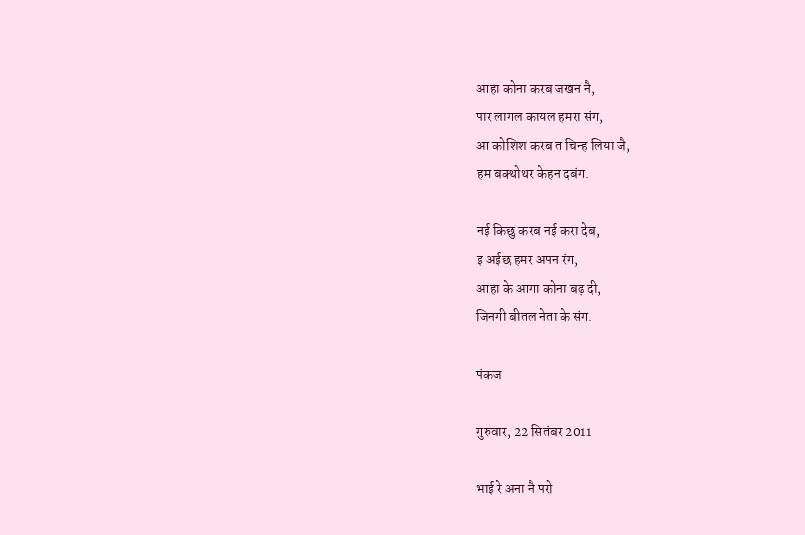आहा कोना करब जखन नै,
पार लागल कायल हमरा संग,
आ कोशिश करब त चिन्ह लिया जै,
हम बक्थोथर केहन दबंग.

नई किछु करब नई करा देब,
इ अईछ हमर अपन रंग,
आहा के आगा कोना बढ़ दी,
जिनगी बीतल नेता के संग.

पंकज

गुरुवार, 22 सितंबर 2011

भाई रे अना नै परो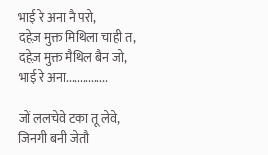भाई रे अना नै परो,
दहेज़ मुक्त मिथिला चाही त,
दहेज़ मुक्त मैथिल बैन जो,
भाई रे अना...............

जों ललचेवे टका तू लेवे,
जिनगी बनी जेतौ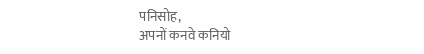पनिसोह,
अपनों कनवे कनियो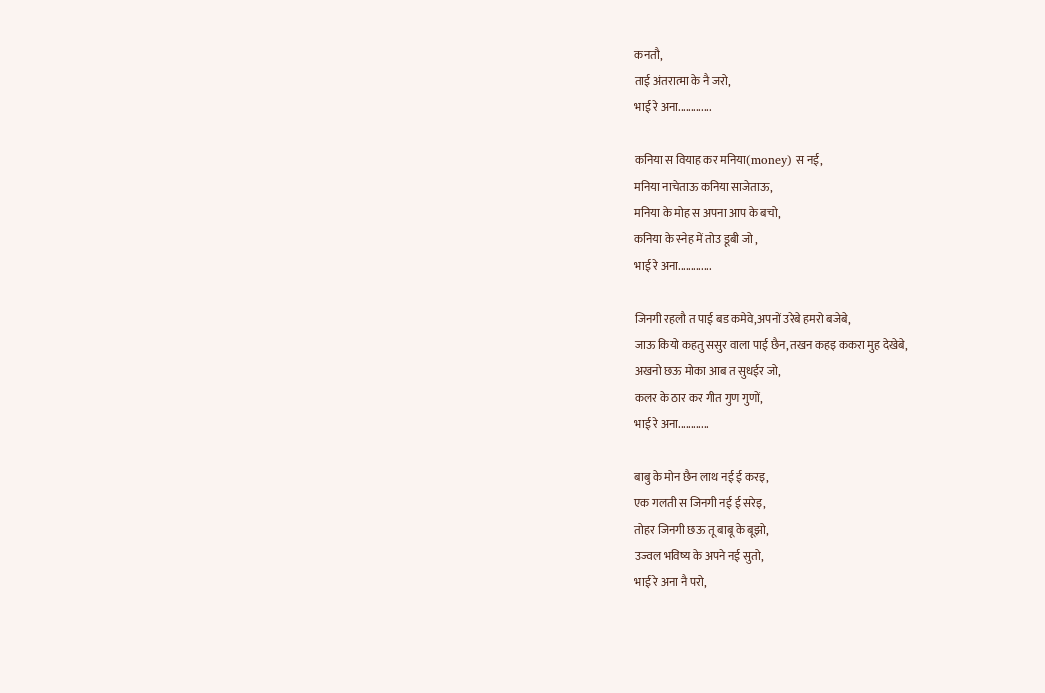कनतौ,
ताई अंतरात्मा के नै जरो,
भाई रे अना.............

कनिया स वियाह कर मनिया(money) स नई,
मनिया नाचेताऊ कनिया साजेताऊ,
मनिया के मोह स अपना आप के बचो,
कनिया के स्नेह में तोउ डूबी जो ,
भाई रे अना.............

जिनगी रहलौ त पाई बड कमेवे,अपनों उरेबे हमरो बजेबे,
जाऊ कियो कहतु ससुर वाला पाई छैन,तखन कहइ ककरा मुह देखेबे,
अखनो छऊ मोका आब त सुधईर जो,
कलर के ठार कर गीत गुण गुणों,
भाई रे अना............

बाबु के मोन छैन लाथ नई ई करइ,
एक गलती स जिनगी नई ई सरेइ,
तोहर जिनगी छऊ तू बाबू के बूझो,
उज्वल भविष्य के अपने नई सुतो,
भाई रे अना नै परो,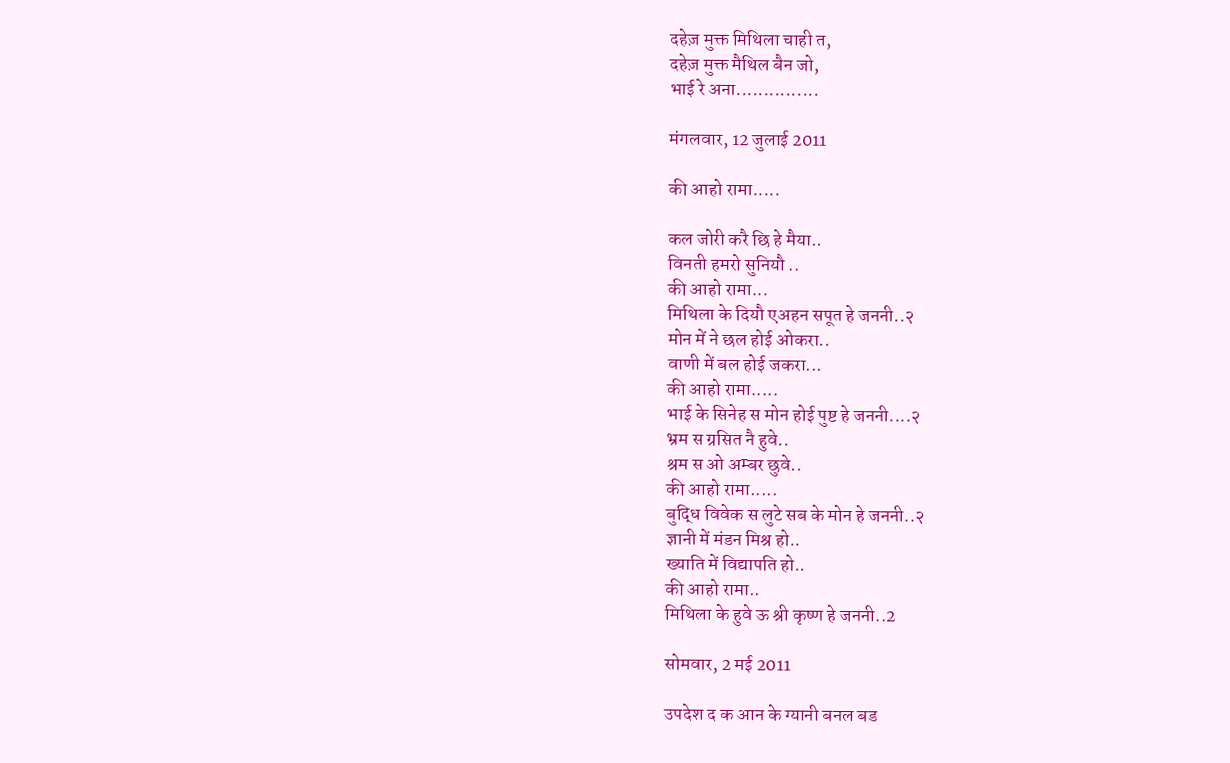दहेज़ मुक्त मिथिला चाही त,
दहेज़ मुक्त मैथिल बैन जो,
भाई रे अना...............

मंगलवार, 12 जुलाई 2011

की आहो रामा.....

कल जोरी करै छि हे मैया..
विनती हमरो सुनियौ ..
की आहो रामा...
मिथिला के दियौ एअहन सपूत हे जननी..२
मोन में ने छल होई ओकरा..
वाणी में बल होई जकरा...
की आहो रामा.....
भाई के सिनेह स मोन होई पुष्ट हे जननी....२
भ्रम स ग्रसित नै हुवे..
श्रम स ओ अम्बर छुवे..
की आहो रामा.....
बुद्धि विवेक स लुटे सब के मोन हे जननी..२
ज्ञानी में मंडन मिश्र हो..
ख्याति में विद्यापति हो..
की आहो रामा..
मिथिला के हुवे ऊ श्री कृष्ण हे जननी..2

सोमवार, 2 मई 2011

उपदेश द क आन के ग्यानी बनल बड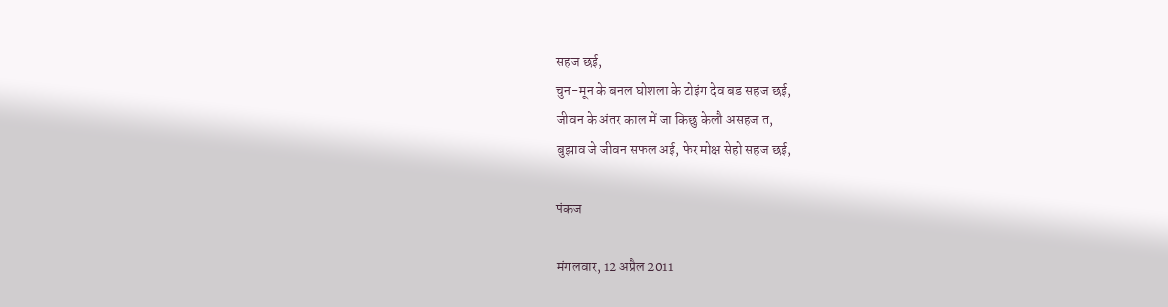सहज छई,
चुन-मून के बनल घोशला के टोइंग देव बड सहज छई,
जीवन के अंतर काल में जा किछु केलौ असहज त,
बुझाव जे जीवन सफल अई, फेर मोक्ष सेहो सहज छई,

पंकज

मंगलवार, 12 अप्रैल 2011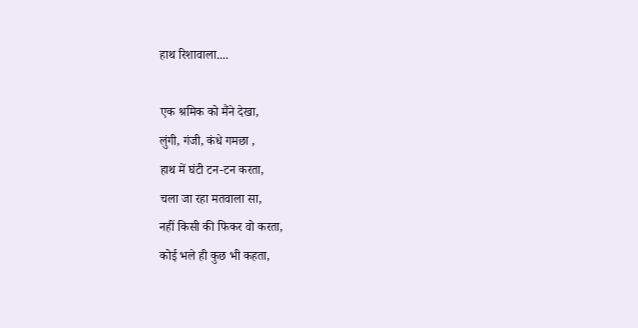हाथ रिशावाला....

एक श्रमिक को मैंने देखा,
लुंगी, गंजी, कंधे गमछा ,
हाथ में घंटी टन-टन करता,
चला जा रहा मतवाला सा,
नहीं किसी की फिकर वो करता,
कोई भले ही कुछ भी कहता,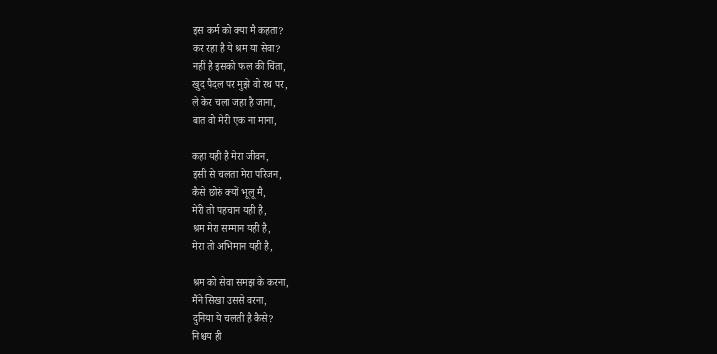इस कर्म को क्या मै कहता?
कर रहा है ये श्रम या सेवा?
नहीं है इसको फल की चिंता,
खुद पैदल पर मुझे वो रथ पर,
ले केर चला जहा है जाना,
बात वो मेरी एक ना माना,

कहा यही है मेरा जीवन,
इसी से चलता मेरा परिजन,
कैसे छोरुं क्यों भूलू मै,
मेरी तो पहचान यही है,
श्रम मेरा सम्मान यही है,
मेरा तो अभिमान यही है,

श्रम को सेवा समझ के करना,
मैंने सिखा उससे वरना,
दुनिया ये चलती है कैसे?
निश्चय ही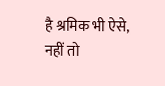है श्रमिक भी ऐसे,
नहीं तो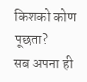किशको कोण पूछता?
सब अपना ही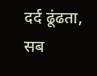दर्द ढूंढता, सब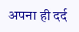अपना ही दर्द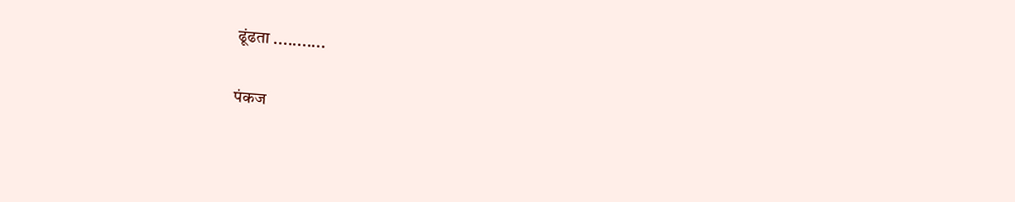ढूंढता ...........

पंकज